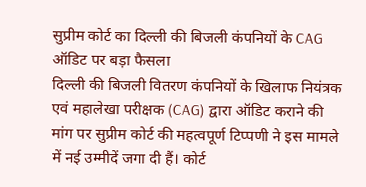सुप्रीम कोर्ट का दिल्ली की बिजली कंपनियों के CAG ऑडिट पर बड़ा फैसला
दिल्ली की बिजली वितरण कंपनियों के खिलाफ नियंत्रक एवं महालेखा परीक्षक (CAG) द्वारा ऑडिट कराने की मांग पर सुप्रीम कोर्ट की महत्वपूर्ण टिप्पणी ने इस मामले में नई उम्मीदें जगा दी हैं। कोर्ट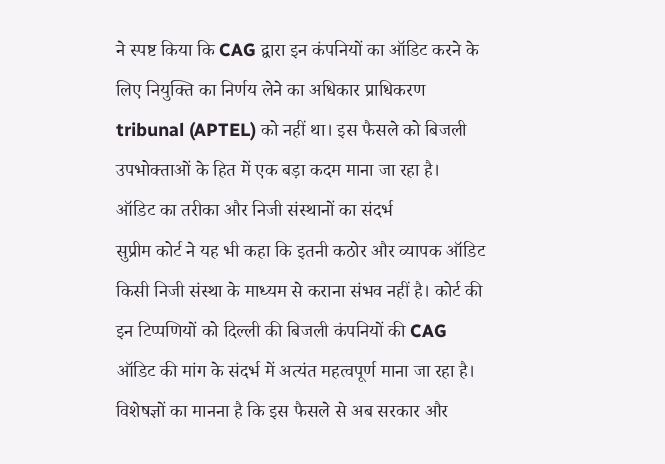ने स्पष्ट किया कि CAG द्वारा इन कंपनियों का ऑडिट करने के लिए नियुक्ति का निर्णय लेने का अधिकार प्राधिकरण tribunal (APTEL) को नहीं था। इस फैसले को बिजली उपभोक्ताओं के हित में एक बड़ा कदम माना जा रहा है।
ऑडिट का तरीका और निजी संस्थानों का संदर्भ
सुप्रीम कोर्ट ने यह भी कहा कि इतनी कठोर और व्यापक ऑडिट किसी निजी संस्था के माध्यम से कराना संभव नहीं है। कोर्ट की इन टिप्पणियों को दिल्ली की बिजली कंपनियों की CAG ऑडिट की मांग के संदर्भ में अत्यंत महत्वपूर्ण माना जा रहा है। विशेषज्ञों का मानना है कि इस फैसले से अब सरकार और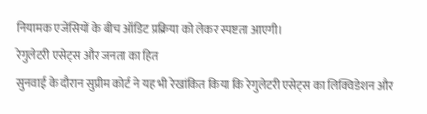नियामक एजेंसियों के बीच ऑडिट प्रक्रिया को लेकर स्पष्टता आएगी।
रेगुलेटरी एसेट्स और जनता का हित
सुनवाई के दौरान सुप्रीम कोर्ट ने यह भी रेखांकित किया कि रेगुलेटरी एसेट्स का लिक्विडेशन और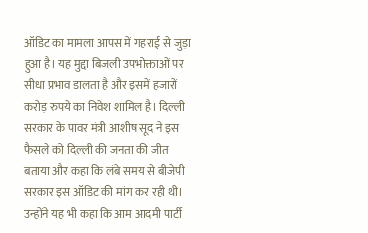ऑडिट का मामला आपस में गहराई से जुड़ा हुआ है। यह मुद्दा बिजली उपभोक्ताओं पर सीधा प्रभाव डालता है और इसमें हजारों करोड़ रुपये का निवेश शामिल है। दिल्ली सरकार के पावर मंत्री आशीष सूद ने इस फैसले को दिल्ली की जनता की जीत बताया और कहा कि लंबे समय से बीजेपी सरकार इस ऑडिट की मांग कर रही थी।
उन्होंने यह भी कहा कि आम आदमी पार्टी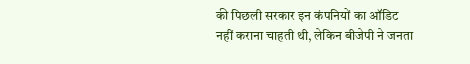की पिछली सरकार इन कंपनियों का ऑडिट नहीं कराना चाहती थी, लेकिन बीजेपी ने जनता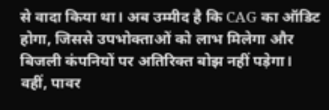से वादा किया था। अब उम्मीद है कि CAG का ऑडिट होगा, जिससे उपभोक्ताओं को लाभ मिलेगा और बिजली कंपनियों पर अतिरिक्त बोझ नहीं पड़ेगा।
वहीं, पावर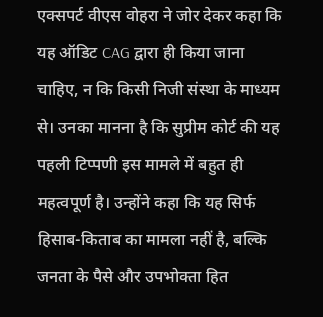एक्सपर्ट वीएस वोहरा ने जोर देकर कहा कि यह ऑडिट CAG द्वारा ही किया जाना चाहिए, न कि किसी निजी संस्था के माध्यम से। उनका मानना है कि सुप्रीम कोर्ट की यह पहली टिप्पणी इस मामले में बहुत ही महत्वपूर्ण है। उन्होंने कहा कि यह सिर्फ हिसाब-किताब का मामला नहीं है, बल्कि जनता के पैसे और उपभोक्ता हित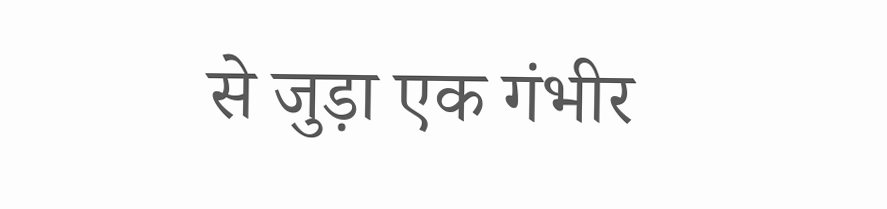से जुड़ा एक गंभीर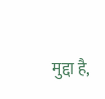मुद्दा है,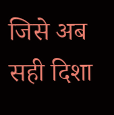जिसे अब सही दिशा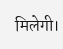मिलेगी।